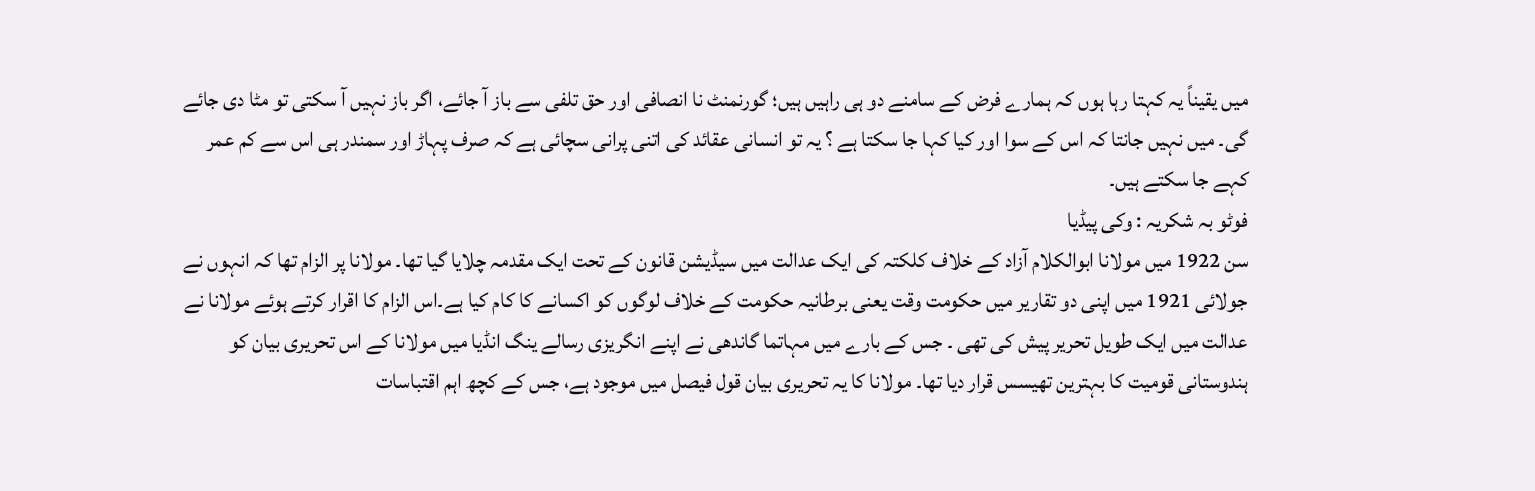میں یقیناً یہ کہتا رہا ہوں کہ ہمارے فرض کے سامنے دو ہی راہیں ہیں؛ گورنمنٹ نا انصافی اور حق تلفی سے باز آ جائے، اگر باز نہیں آ سکتی تو مٹا دی جائے گی۔ میں نہیں جانتا کہ اس کے سوا اور کیا کہا جا سکتا ہے ؟ یہ تو انسانی عقائد کی اتنی پرانی سچائی ہے کہ صرف پہاڑ اور سمندر ہی اس سے کم عمر کہے جا سکتے ہیں۔
فوٹو بہ شکریہ : وکی پیڈیا
سن 1922 میں مولانا ابوالکلام آزاد کے خلاف کلکتہ کی ایک عدالت میں سیڈیشن قانون کے تحت ایک مقدمہ چلایا گیا تھا۔ مولانا پر الزام تھا کہ انہوں نے جولائی 1921 میں اپنی دو تقاریر میں حکومت وقت یعنی برطانیہ حکومت کے خلاف لوگوں کو اکسانے کا کام کیا ہے۔اس الزام کا اقرار کرتے ہوئے مولانا نے عدالت میں ایک طویل تحریر پیش کی تھی ۔ جس کے بارے میں مہاتما گاندھی نے اپنے انگریزی رسالے ینگ انڈیا میں مولانا کے اس تحریری بیان کو ہندوستانی قومیت کا بہترین تھیسس قرار دیا تھا۔ مولانا کا یہ تحریری بیان قول فیصل میں موجود ہے، جس کے کچھ اہم اقتباسات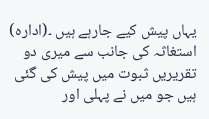یہاں پیش کیے جارہے ہیں ۔(ادارہ)
استغاثہ کی جانب سے میری دو تقریریں ثبوت میں پیش کی گئی ہیں جو میں نے پہلی اور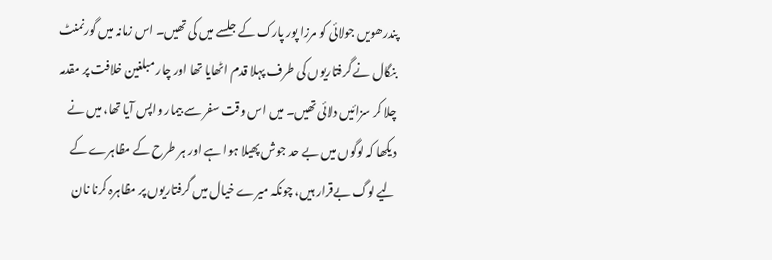پندرھویں جولائی کو مرزا پور پارک کے جلسے میں کی تھیں۔ اس زمانہ میں گورنمنٹ بنگال نے گرفتاریوں کی طرف پہلا قدم اٹھایا تھا اور چار مبلغین خلافت پر مقدمہ چلا کر سزائیں دلائی تھیں۔ میں اس وقت سفر سے بیمار واپس آیا تھا، میں نے دیکھا کہ لوگوں میں بے حد جوش پھیلا ہوا ہے اور ہر طرح کے مظاہرے کے لیے لوگ بےقرار ہیں، چونکہ میرے خیال میں گرفتاریوں پر مظاہرہ کرنا نان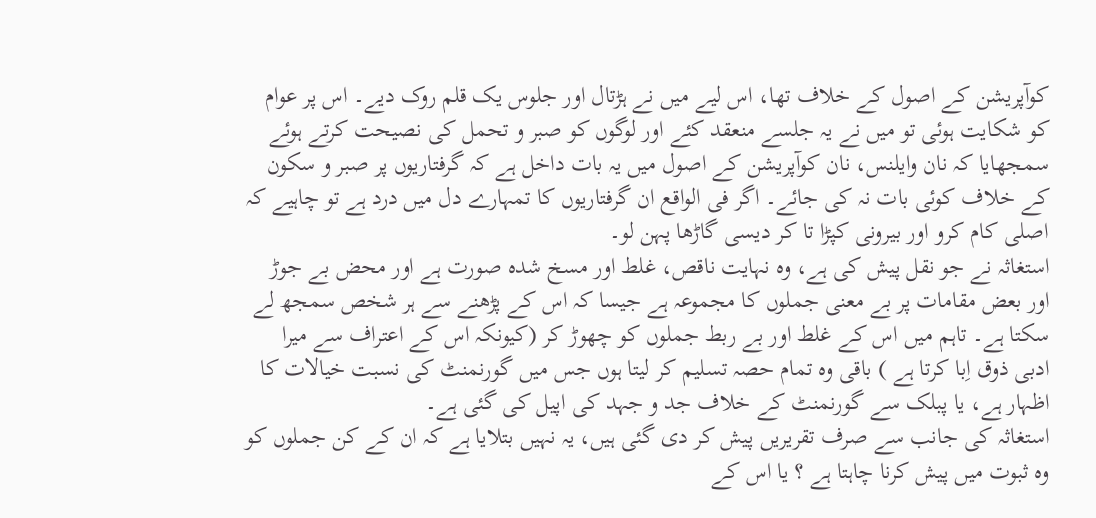کوآپریشن کے اصول کے خلاف تھا، اس لیے میں نے ہڑتال اور جلوس یک قلم روک دیے۔ اس پر عوام کو شکایت ہوئی تو میں نے یہ جلسے منعقد کئے اور لوگوں کو صبر و تحمل کی نصیحت کرتے ہوئے سمجھایا کہ نان وایلنس، نان کوآپریشن کے اصول میں یہ بات داخل ہے کہ گرفتاریوں پر صبر و سکون کے خلاف کوئی بات نہ کی جائے۔ اگر فی الواقع ان گرفتاریوں کا تمہارے دل میں درد ہے تو چاہیے کہ اصلی کام کرو اور بیرونی کپڑا تا کر دیسی گاڑھا پہن لو۔
استغاثہ نے جو نقل پیش کی ہے، وہ نہایت ناقص، غلط اور مسخ شدہ صورت ہے اور محض بے جوڑ اور بعض مقامات پر بے معنی جملوں کا مجموعہ ہے جیسا کہ اس کے پڑھنے سے ہر شخص سمجھ لے سکتا ہے۔ تاہم میں اس کے غلط اور بے ربط جملوں کو چھوڑ کر (کیونکہ اس کے اعتراف سے میرا ادبی ذوق اِبا کرتا ہے ) باقی وہ تمام حصہ تسلیم کر لیتا ہوں جس میں گورنمنٹ کی نسبت خیالات کا اظہار ہے، یا پبلک سے گورنمنٹ کے خلاف جد و جہد کی اپیل کی گئی ہے۔
استغاثہ کی جانب سے صرف تقریریں پیش کر دی گئی ہیں، یہ نہیں بتلایا ہے کہ ان کے کن جملوں کو وہ ثبوت میں پیش کرنا چاہتا ہے ؟ یا اس کے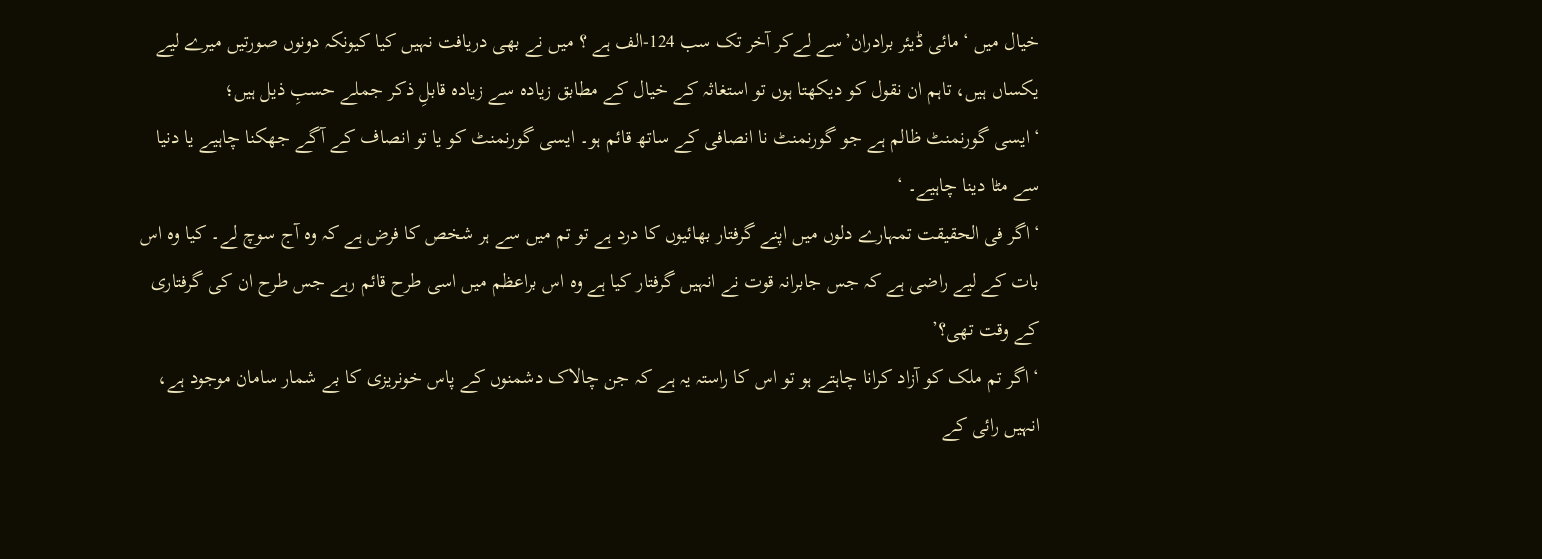خیال میں ‘مائی ڈیئر برادران’سے لےکر آخر تک سب 124-الف ہے ؟ میں نے بھی دریافت نہیں کیا کیونکہ دونوں صورتیں میرے لیے یکساں ہیں، تاہم ان نقول کو دیکھتا ہوں تو استغاثہ کے خیال کے مطابق زیادہ سے زیادہ قابلِ ذکر جملے حسبِ ذیل ہیں؛
‘ایسی گورنمنٹ ظالم ہے جو گورنمنٹ نا انصافی کے ساتھ قائم ہو۔ ایسی گورنمنٹ کو یا تو انصاف کے آگے جھکنا چاہیے یا دنیا سے مٹا دینا چاہیے۔ ‘
‘اگر فی الحقیقت تمہارے دلوں میں اپنے گرفتار بھائیوں کا درد ہے تو تم میں سے ہر شخص کا فرض ہے کہ وہ آج سوچ لے۔ کیا وہ اس بات کے لیے راضی ہے کہ جس جابرانہ قوت نے انہیں گرفتار کیا ہے وہ اس براعظم میں اسی طرح قائم رہے جس طرح ان کی گرفتاری کے وقت تھی؟’
‘اگر تم ملک کو آزاد کرانا چاہتے ہو تو اس کا راستہ یہ ہے کہ جن چالاک دشمنوں کے پاس خونریزی کا بے شمار سامان موجود ہے، انہیں رائی کے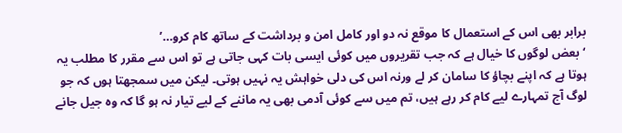برابر بھی اس کے استعمال کا موقع نہ دو اور کامل امن و برداشت کے ساتھ کام کرو…’
‘بعض لوگوں کا خیال ہے کہ جب تقریروں میں کوئی ایسی بات کہی جاتی ہے تو اس سے مقرر کا مطلب یہ ہوتا ہے کہ اپنے بچاؤ کا سامان کر لے ورنہ اس کی دلی خواہش یہ نہیں ہوتی۔ لیکن میں سمجھتا ہوں کہ جو لوگ آج تمہارے لیے کام کر رہے ہیں، تم میں سے کوئی آدمی بھی یہ ماننے کے لیے تیار نہ ہو گا کہ وہ جیل جانے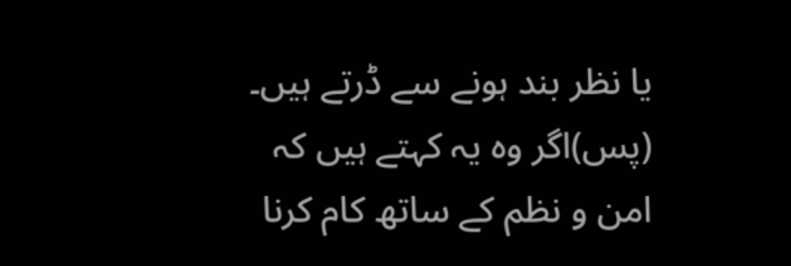یا نظر بند ہونے سے ڈرتے ہیں۔ (پس)اگر وہ یہ کہتے ہیں کہ امن و نظم کے ساتھ کام کرنا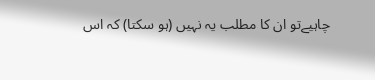چاہیےتو ان کا مطلب یہ نہیں (ہو سکتا) کہ اس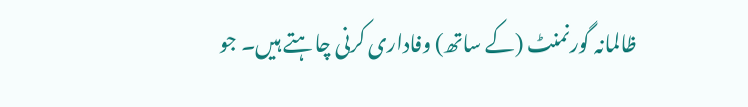ظالمانہ گورنمنٹ (کے ساتھ) وفاداری کرنی چاہتے ہیں۔ جو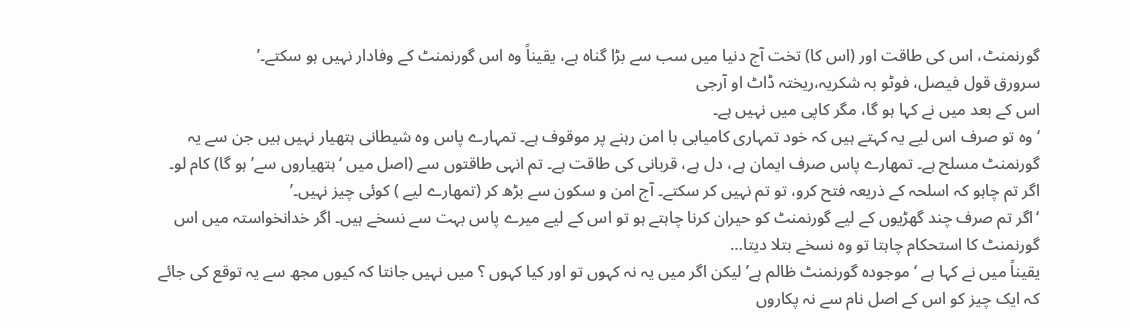گورنمنٹ، اس کی طاقت اور (اس کا) تخت آج دنیا میں سب سے بڑا گناہ ہے، یقیناً وہ اس گورنمنٹ کے وفادار نہیں ہو سکتے۔’
سرورق قول فیصل، فوٹو بہ شکریہ،ریختہ ڈاٹ او آرجی
اس کے بعد میں نے کہا ہو گا، مگر کاپی میں نہیں ہے۔
‘وہ تو صرف اس لیے یہ کہتے ہیں کہ خود تمہاری کامیابی با امن رہنے پر موقوف ہے۔ تمہارے پاس وہ شیطانی ہتھیار نہیں ہیں جن سے یہ گورنمنٹ مسلح ہے۔ تمھارے پاس صرف ایمان ہے، دل ہے، قربانی کی طاقت ہے۔ تم انہی طاقتوں سے (اصل میں ‘ہتھیاروں سے’ ہو گا) کام لو۔ اگر تم چاہو کہ اسلحہ کے ذریعہ فتح کرو، تو تم نہیں کر سکتے۔ آج امن و سکون سے بڑھ کر (تمھارے لیے ) کوئی چیز نہیں۔’
‘اگر تم صرف چند گھڑیوں کے لیے گورنمنٹ کو حیران کرنا چاہتے ہو تو اس کے لیے میرے پاس بہت سے نسخے ہیں۔ اگر خدانخواستہ میں اس گورنمنٹ کا استحکام چاہتا تو وہ نسخے بتلا دیتا…
یقیناً میں نے کہا ہے ‘موجودہ گورنمنٹ ظالم ہے’لیکن اگر میں یہ نہ کہوں تو اور کیا کہوں ؟ میں نہیں جانتا کہ کیوں مجھ سے یہ توقع کی جائے کہ ایک چیز کو اس کے اصل نام سے نہ پکاروں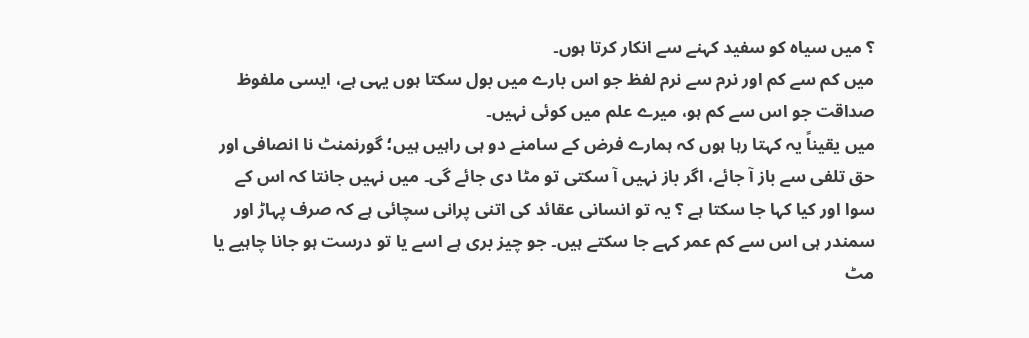؟ میں سیاہ کو سفید کہنے سے انکار کرتا ہوں۔
میں کم سے کم اور نرم سے نرم لفظ جو اس بارے میں بول سکتا ہوں یہی ہے، ایسی ملفوظ صداقت جو اس سے کم ہو، میرے علم میں کوئی نہیں۔
میں یقیناً یہ کہتا رہا ہوں کہ ہمارے فرض کے سامنے دو ہی راہیں ہیں؛ گورنمنٹ نا انصافی اور حق تلفی سے باز آ جائے، اگر باز نہیں آ سکتی تو مٹا دی جائے گی۔ میں نہیں جانتا کہ اس کے سوا اور کیا کہا جا سکتا ہے ؟ یہ تو انسانی عقائد کی اتنی پرانی سچائی ہے کہ صرف پہاڑ اور سمندر ہی اس سے کم عمر کہے جا سکتے ہیں۔ جو چیز بری ہے اسے یا تو درست ہو جانا چاہیے یا مٹ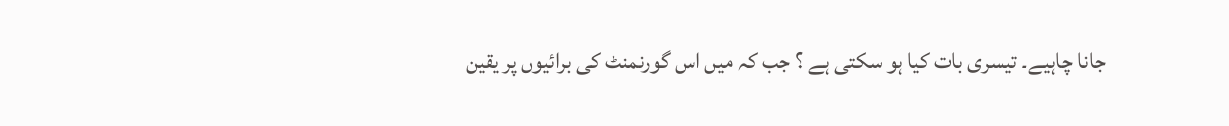جانا چاہیے۔ تیسری بات کیا ہو سکتی ہے ؟ جب کہ میں اس گورنمنٹ کی برائیوں پر یقین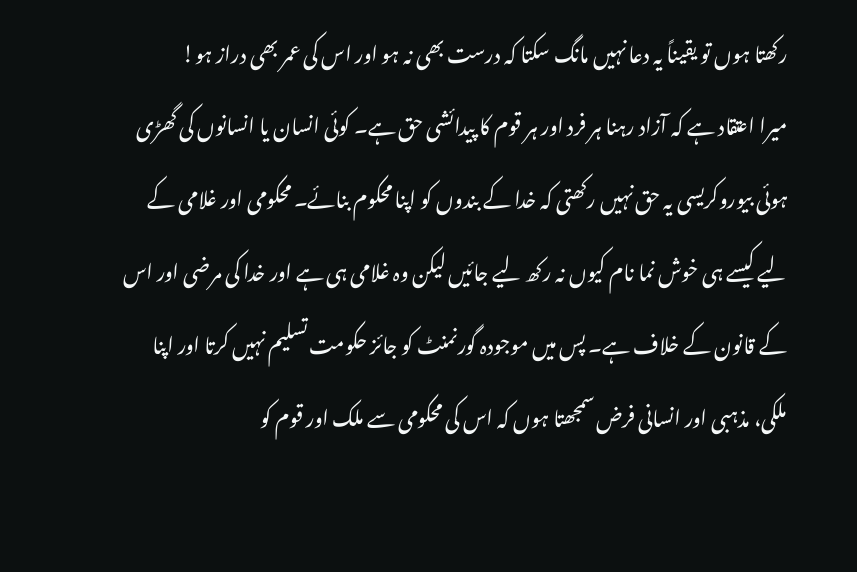رکھتا ہوں تو یقیناً یہ دعا نہیں مانگ سکتا کہ درست بھی نہ ہو اور اس کی عمر بھی دراز ہو!
میرا اعتقاد ہے کہ آزاد رہنا ہر فرد اور ہر قوم کا پیدائشی حق ہے۔ کوئی انسان یا انسانوں کی گھڑی ہوئی بیوروکریسی یہ حق نہیں رکھتی کہ خدا کے بندوں کو اپنا محکوم بنائے۔ محکومی اور غلامی کے لیے کیسے ہی خوش نما نام کیوں نہ رکھ لیے جائیں لیکن وہ غلامی ہی ہے اور خدا کی مرضی اور اس کے قانون کے خلاف ہے۔ پس میں موجودہ گورنمنٹ کو جائز حکومت تسلیم نہیں کرتا اور اپنا ملکی، مذہبی اور انسانی فرض سمجھتا ہوں کہ اس کی محکومی سے ملک اور قوم کو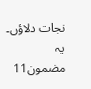نجات دلاؤں۔
یہ مضمون11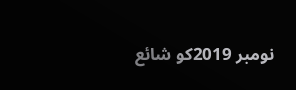نومبر 2019کو شائع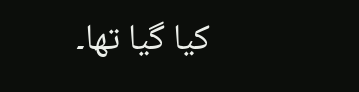کیا گیا تھا۔